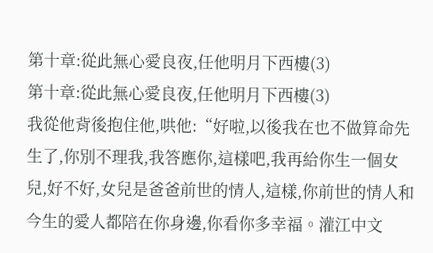第十章:從此無心愛良夜,任他明月下西樓(3)
第十章:從此無心愛良夜,任他明月下西樓(3)
我從他背後抱住他,哄他:“好啦,以後我在也不做算命先生了,你別不理我,我答應你,這樣吧,我再給你生一個女兒,好不好,女兒是爸爸前世的情人,這樣,你前世的情人和今生的愛人都陪在你身邊,你看你多幸福。灌江中文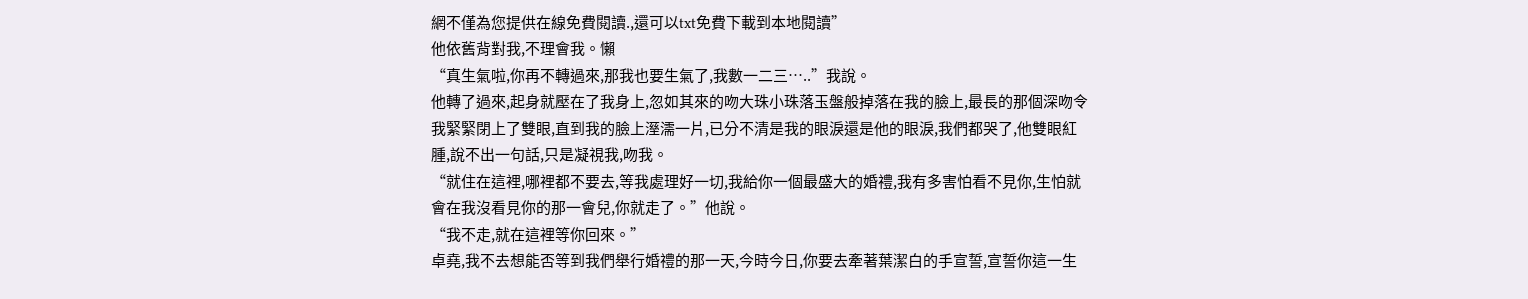網不僅為您提供在線免費閱讀.,還可以txt免費下載到本地閱讀”
他依舊背對我,不理會我。懶
“真生氣啦,你再不轉過來,那我也要生氣了,我數一二三…..”我說。
他轉了過來,起身就壓在了我身上,忽如其來的吻大珠小珠落玉盤般掉落在我的臉上,最長的那個深吻令我緊緊閉上了雙眼,直到我的臉上溼濡一片,已分不清是我的眼淚還是他的眼淚,我們都哭了,他雙眼紅腫,說不出一句話,只是凝視我,吻我。
“就住在這裡,哪裡都不要去,等我處理好一切,我給你一個最盛大的婚禮,我有多害怕看不見你,生怕就會在我沒看見你的那一會兒,你就走了。”他說。
“我不走,就在這裡等你回來。”
卓堯,我不去想能否等到我們舉行婚禮的那一天,今時今日,你要去牽著葉潔白的手宣誓,宣誓你這一生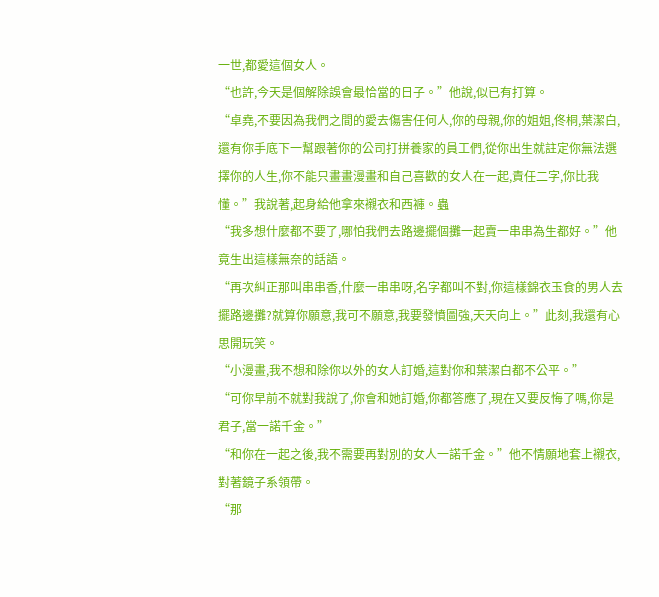一世,都愛這個女人。
“也許,今天是個解除誤會最恰當的日子。”他說,似已有打算。
“卓堯,不要因為我們之間的愛去傷害任何人,你的母親,你的姐姐,佟桐,葉潔白,還有你手底下一幫跟著你的公司打拼養家的員工們,從你出生就註定你無法選擇你的人生,你不能只畫畫漫畫和自己喜歡的女人在一起,責任二字,你比我懂。”我說著,起身給他拿來襯衣和西褲。蟲
“我多想什麼都不要了,哪怕我們去路邊擺個攤一起賣一串串為生都好。”他竟生出這樣無奈的話語。
“再次糾正那叫串串香,什麼一串串呀,名字都叫不對,你這樣錦衣玉食的男人去擺路邊攤?就算你願意,我可不願意,我要發憤圖強,天天向上。”此刻,我還有心思開玩笑。
“小漫畫,我不想和除你以外的女人訂婚,這對你和葉潔白都不公平。”
“可你早前不就對我說了,你會和她訂婚,你都答應了,現在又要反悔了嗎,你是君子,當一諾千金。”
“和你在一起之後,我不需要再對別的女人一諾千金。”他不情願地套上襯衣,對著鏡子系領帶。
“那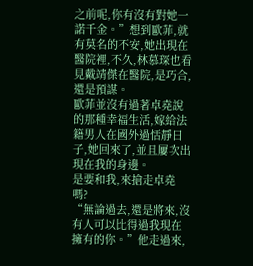之前呢,你有沒有對她一諾千金。”想到歐菲,就有莫名的不安,她出現在醫院裡,不久,林慕琛也看見戴靖傑在醫院,是巧合,還是預謀。
歐菲並沒有過著卓堯說的那種幸福生活,嫁給法籍男人在國外過恬靜日子,她回來了,並且屢次出現在我的身邊。
是要和我,來搶走卓堯嗎?
“無論過去,還是將來,沒有人可以比得過我現在擁有的你。”他走過來,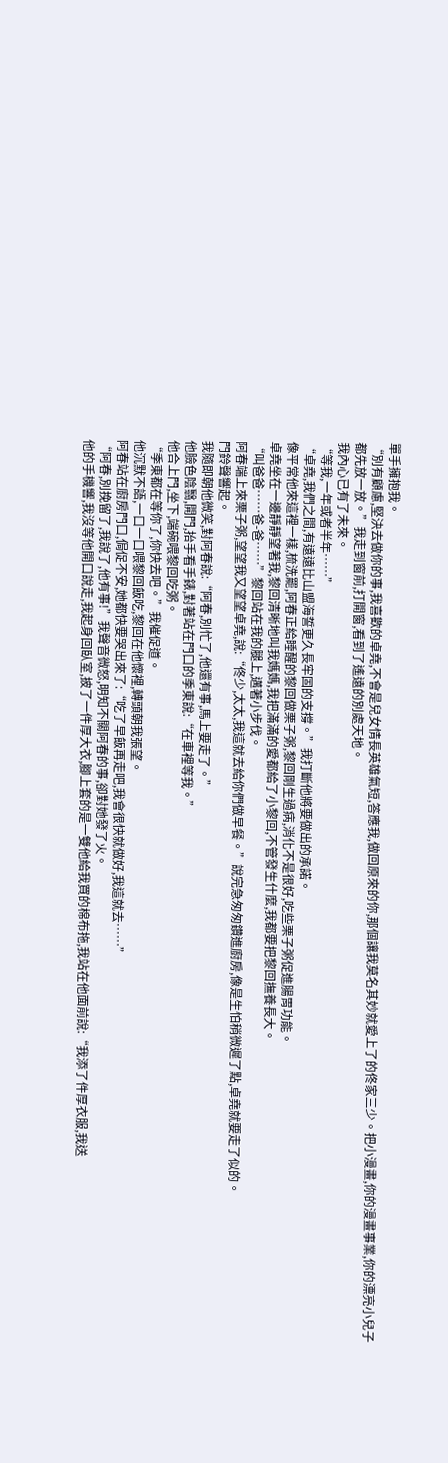單手擁抱我。
“別有顧慮,堅決去做你的事,我喜歡的卓堯,不會是兒女情長英雄氣短,答應我,做回原來的你,那個讓我莫名其妙就愛上了的佟家三少。把小漫畫,你的漫畫事業,你的漂亮小兒子都先放一放。”我走到窗前,打開窗,看到了遙遠的別處天地。
我內心已有了未來。
“等我,一年或者半年……”
“卓堯,我們之間,有遠遠比山盟海誓更久長牢固的支撐。”我打斷他將要做出的承諾。
像平常他來這裡一樣,梳洗罷,阿春正給睡醒的黎回做栗子粥,黎回剛生過病,消化不是很好,吃些栗子粥促進腸胃功能。
卓堯坐在一邊靜靜望著我,黎回清晰地叫我媽媽,我把滿滿的愛都給了小黎回,不管發生什麼,我都要把黎回撫養長大。
“叫爸爸……爸-爸……”黎回站在我的腿上,邁著小步伐。
阿春端上來栗子粥,望望我又望望卓堯,說:“佟少,太太,我這就去給你們做早餐。”說完急匆匆鑽進廚房,像是生怕稍微遲了點,卓堯就要走了似的。
門鈴聲響起。
我隨即朝他微笑,對阿春說:“阿春,別忙了,他還有事,馬上要走了。”
他臉色陰翳,開門,抬手看手錶,對著站在門口的季東說:“在車裡等我。”
他合上門,坐下,端碗喂黎回吃粥。
“季東都在等你了,你快去吧。”我催促道。
他沉默不語,一口一口喂黎回飯吃,黎回在他懷裡,轉頭朝我張望。
阿春站在廚房門口,侷促不安,她都快要哭出來了:“吃了早飯再走吧,我會很快就做好,我這就去……”
“阿春,別挽留了,我說了,他有事!”我聲音微怒,明知不關阿春的事,卻對她發了火。
他的手機響,我沒等他開口說走,我起身回臥室,披了一件厚大衣,腳上套的是一雙他給我買的棉布拖,我站在他面前說:“我添了件厚衣服,我送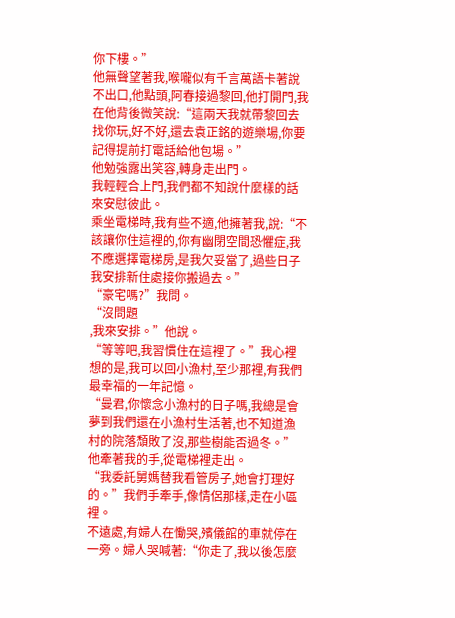你下樓。”
他無聲望著我,喉嚨似有千言萬語卡著說不出口,他點頭,阿春接過黎回,他打開門,我在他背後微笑說:“這兩天我就帶黎回去找你玩,好不好,還去袁正銘的遊樂場,你要記得提前打電話給他包場。”
他勉強露出笑容,轉身走出門。
我輕輕合上門,我們都不知說什麼樣的話來安慰彼此。
乘坐電梯時,我有些不適,他擁著我,說:“不該讓你住這裡的,你有幽閉空間恐懼症,我不應選擇電梯房,是我欠妥當了,過些日子我安排新住處接你搬過去。”
“豪宅嗎?”我問。
“沒問題
,我來安排。”他說。
“等等吧,我習慣住在這裡了。”我心裡想的是,我可以回小漁村,至少那裡,有我們最幸福的一年記憶。
“曼君,你懷念小漁村的日子嗎,我總是會夢到我們還在小漁村生活著,也不知道漁村的院落頹敗了沒,那些樹能否過冬。”他牽著我的手,從電梯裡走出。
“我委託舅媽替我看管房子,她會打理好的。”我們手牽手,像情侶那樣,走在小區裡。
不遠處,有婦人在慟哭,殯儀館的車就停在一旁。婦人哭喊著:“你走了,我以後怎麼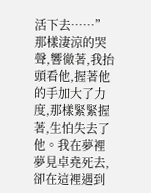活下去……”那樣淒涼的哭聲,響徹著,我抬頭看他,握著他的手加大了力度,那樣緊緊握著,生怕失去了他。我在夢裡夢見卓堯死去,卻在這裡遇到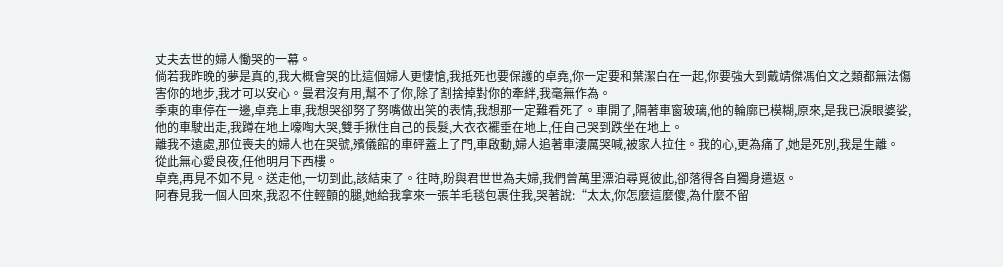丈夫去世的婦人慟哭的一幕。
倘若我昨晚的夢是真的,我大概會哭的比這個婦人更悽愴,我抵死也要保護的卓堯,你一定要和葉潔白在一起,你要強大到戴靖傑馮伯文之類都無法傷害你的地步,我才可以安心。曼君沒有用,幫不了你,除了割捨掉對你的牽絆,我毫無作為。
季東的車停在一邊,卓堯上車,我想哭卻努了努嘴做出笑的表情,我想那一定難看死了。車開了,隔著車窗玻璃,他的輪廓已模糊,原來,是我已淚眼婆娑,他的車駛出走,我蹲在地上嚎啕大哭,雙手揪住自己的長髮,大衣衣襬垂在地上,任自己哭到跌坐在地上。
離我不遠處,那位喪夫的婦人也在哭號,殯儀館的車砰蓋上了門,車啟動,婦人追著車淒厲哭喊,被家人拉住。我的心,更為痛了,她是死別,我是生離。
從此無心愛良夜,任他明月下西樓。
卓堯,再見不如不見。送走他,一切到此,該結束了。往時,盼與君世世為夫婦,我們曾萬里漂泊尋覓彼此,卻落得各自獨身遣返。
阿春見我一個人回來,我忍不住輕顫的腿,她給我拿來一張羊毛毯包裹住我,哭著說:“太太,你怎麼這麼傻,為什麼不留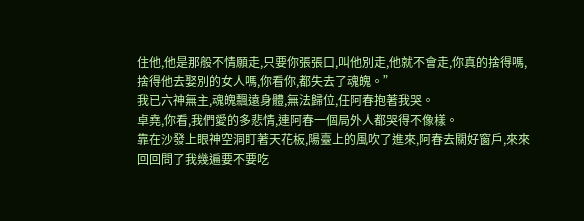住他,他是那般不情願走,只要你張張口,叫他別走,他就不會走,你真的捨得嗎,捨得他去娶別的女人嗎,你看你,都失去了魂魄。”
我已六神無主,魂魄飄遠身體,無法歸位,任阿春抱著我哭。
卓堯,你看,我們愛的多悲情,連阿春一個局外人都哭得不像樣。
靠在沙發上眼神空洞盯著天花板,陽臺上的風吹了進來,阿春去關好窗戶,來來回回問了我幾遍要不要吃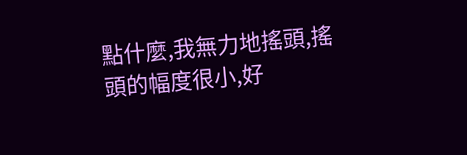點什麼,我無力地搖頭,搖頭的幅度很小,好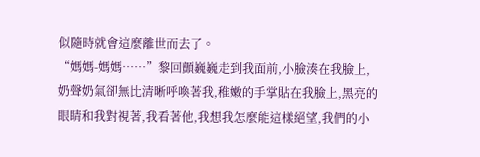似隨時就會這麼離世而去了。
“媽媽-媽媽……”黎回顫巍巍走到我面前,小臉湊在我臉上,奶聲奶氣卻無比清晰呼喚著我,稚嫩的手掌貼在我臉上,黑亮的眼睛和我對視著,我看著他,我想我怎麼能這樣絕望,我們的小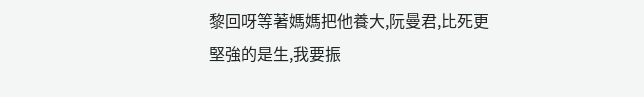黎回呀等著媽媽把他養大,阮曼君,比死更堅強的是生,我要振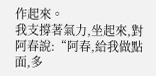作起來。
我支撐著氣力,坐起來,對阿春說:“阿春,給我做點面,多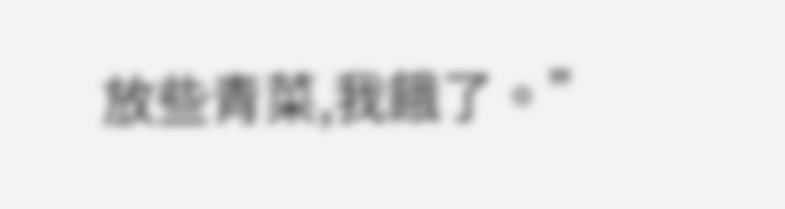放些青菜,我餓了。”